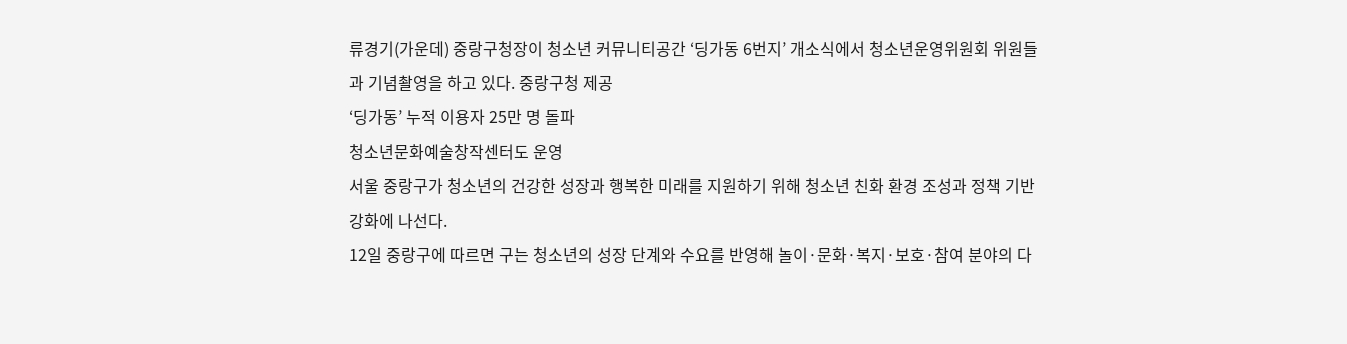류경기(가운데) 중랑구청장이 청소년 커뮤니티공간 ‘딩가동 6번지’ 개소식에서 청소년운영위원회 위원들과 기념촬영을 하고 있다. 중랑구청 제공
‘딩가동’ 누적 이용자 25만 명 돌파
청소년문화예술창작센터도 운영
서울 중랑구가 청소년의 건강한 성장과 행복한 미래를 지원하기 위해 청소년 친화 환경 조성과 정책 기반 강화에 나선다.
12일 중랑구에 따르면 구는 청소년의 성장 단계와 수요를 반영해 놀이·문화·복지·보호·참여 분야의 다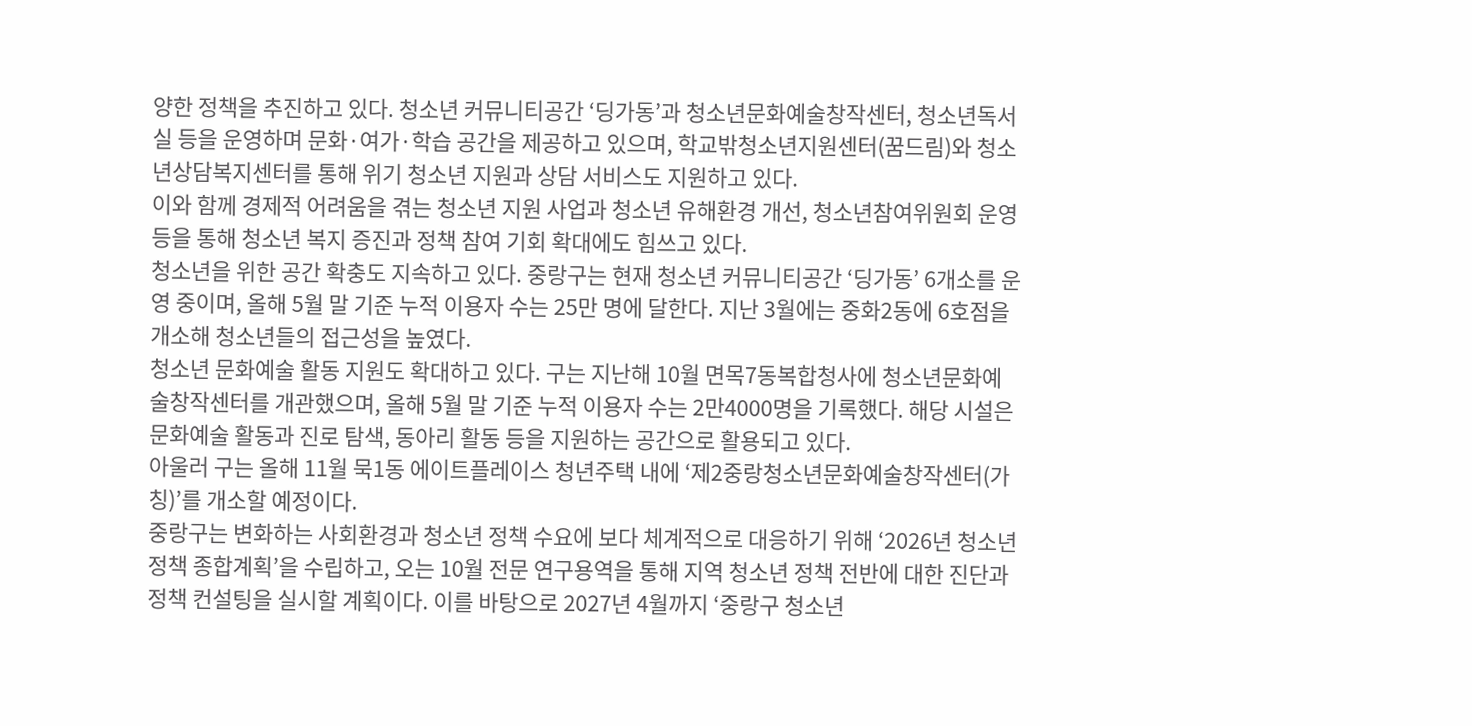양한 정책을 추진하고 있다. 청소년 커뮤니티공간 ‘딩가동’과 청소년문화예술창작센터, 청소년독서실 등을 운영하며 문화·여가·학습 공간을 제공하고 있으며, 학교밖청소년지원센터(꿈드림)와 청소년상담복지센터를 통해 위기 청소년 지원과 상담 서비스도 지원하고 있다.
이와 함께 경제적 어려움을 겪는 청소년 지원 사업과 청소년 유해환경 개선, 청소년참여위원회 운영 등을 통해 청소년 복지 증진과 정책 참여 기회 확대에도 힘쓰고 있다.
청소년을 위한 공간 확충도 지속하고 있다. 중랑구는 현재 청소년 커뮤니티공간 ‘딩가동’ 6개소를 운영 중이며, 올해 5월 말 기준 누적 이용자 수는 25만 명에 달한다. 지난 3월에는 중화2동에 6호점을 개소해 청소년들의 접근성을 높였다.
청소년 문화예술 활동 지원도 확대하고 있다. 구는 지난해 10월 면목7동복합청사에 청소년문화예술창작센터를 개관했으며, 올해 5월 말 기준 누적 이용자 수는 2만4000명을 기록했다. 해당 시설은 문화예술 활동과 진로 탐색, 동아리 활동 등을 지원하는 공간으로 활용되고 있다.
아울러 구는 올해 11월 묵1동 에이트플레이스 청년주택 내에 ‘제2중랑청소년문화예술창작센터(가칭)’를 개소할 예정이다.
중랑구는 변화하는 사회환경과 청소년 정책 수요에 보다 체계적으로 대응하기 위해 ‘2026년 청소년 정책 종합계획’을 수립하고, 오는 10월 전문 연구용역을 통해 지역 청소년 정책 전반에 대한 진단과 정책 컨설팅을 실시할 계획이다. 이를 바탕으로 2027년 4월까지 ‘중랑구 청소년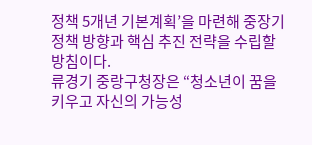정책 5개년 기본계획’을 마련해 중장기 정책 방향과 핵심 추진 전략을 수립할 방침이다.
류경기 중랑구청장은 “청소년이 꿈을 키우고 자신의 가능성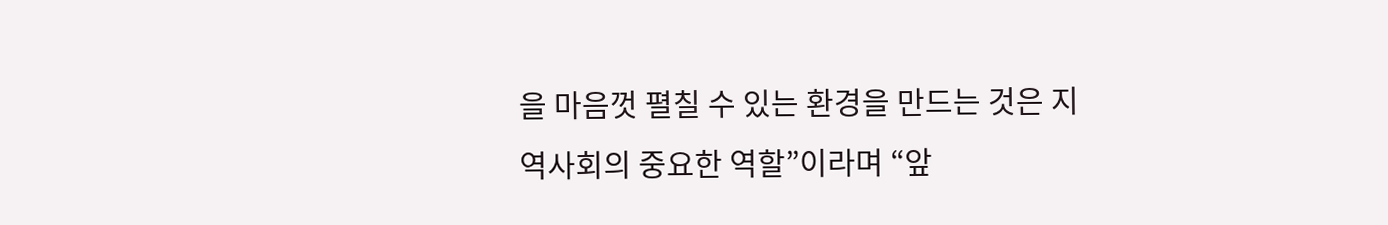을 마음껏 펼칠 수 있는 환경을 만드는 것은 지역사회의 중요한 역할”이라며 “앞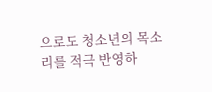으로도 청소년의 목소리를 적극 반영하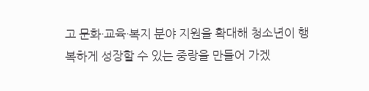고 문화·교육·복지 분야 지원을 확대해 청소년이 행복하게 성장할 수 있는 중랑을 만들어 가겠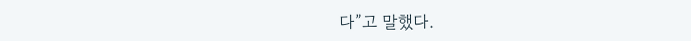다”고 말했다.